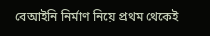বেআইনি নির্মাণ নিয়ে প্রথম থেকেই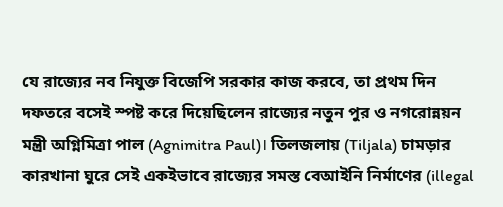যে রাজ্যের নব নিযুক্ত বিজেপি সরকার কাজ করবে, তা প্রথম দিন দফতরে বসেই স্পষ্ট করে দিয়েছিলেন রাজ্যের নতুন পুর ও নগরোন্নয়ন মন্ত্রী অগ্নিমিত্রা পাল (Agnimitra Paul)। তিলজলায় (Tiljala) চামড়ার কারখানা ঘুরে সেই একইভাবে রাজ্যের সমস্ত বেআইনি নির্মাণের (illegal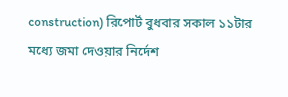construction) রিপোর্ট বুধবার সকাল ১১টার মধ্যে জমা দেওয়ার নির্দেশ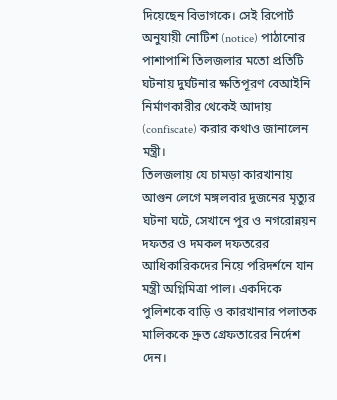দিয়েছেন বিভাগকে। সেই রিপোর্ট অনুযায়ী নোটিশ (notice) পাঠানোর পাশাপাশি তিলজলার মতো প্রতিটি ঘটনায় দুর্ঘটনার ক্ষতিপূরণ বেআইনি নির্মাণকারীর থেকেই আদায় (confiscate) করার কথাও জানালেন মন্ত্রী।
তিলজলায় যে চামড়া কারখানায় আগুন লেগে মঙ্গলবার দুজনের মৃত্যুর ঘটনা ঘটে, সেখানে পুর ও নগরোন্নয়ন দফতর ও দমকল দফতরের আধিকারিকদের নিয়ে পরিদর্শনে যান মন্ত্রী অগ্নিমিত্রা পাল। একদিকে পুলিশকে বাড়ি ও কারখানার পলাতক মালিককে দ্রুত গ্রেফতারের নির্দেশ দেন।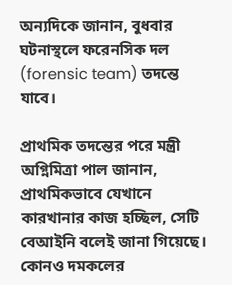অন্যদিকে জানান, বুধবার ঘটনাস্থলে ফরেনসিক দল (forensic team) তদন্তে যাবে।

প্রাথমিক তদন্তের পরে মন্ত্রী অগ্নিমিত্রা পাল জানান, প্রাথমিকভাবে যেখানে কারখানার কাজ হচ্ছিল, সেটি বেআইনি বলেই জানা গিয়েছে। কোনও দমকলের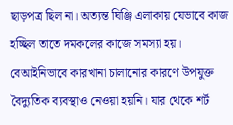ছাড়পত্র ছিল না। অত্যন্ত ঘিঞ্জি এলাকায় যেভাবে কাজ হচ্ছিল তাতে দমকলের কাজে সমস্যা হয়। বেআইনিভাবে কারখানা চালানোর কারণে উপযুক্ত বৈদ্যুতিক ব্যবস্থাও নেওয়া হয়নি। যার থেকে শর্ট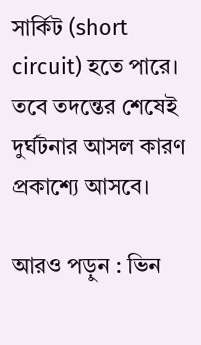সার্কিট (short circuit) হতে পারে। তবে তদন্তের শেষেই দুর্ঘটনার আসল কারণ প্রকাশ্যে আসবে।

আরও পড়ুন : ভিন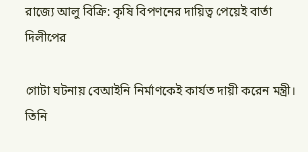রাজ্যে আলু বিক্রি: কৃষি বিপণনের দায়িত্ব পেয়েই বার্তা দিলীপের

গোটা ঘটনায় বেআইনি নির্মাণকেই কার্যত দায়ী করেন মন্ত্রী। তিনি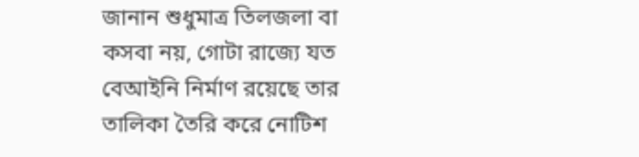জানান শুধুমাত্র তিলজলা বা কসবা নয়, গোটা রাজ্যে যত বেআইনি নির্মাণ রয়েছে তার তালিকা তৈরি করে নোটিশ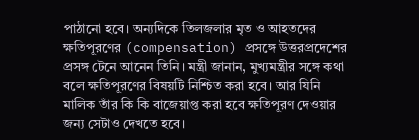পাঠানো হবে। অন্যদিকে তিলজলার মৃত ও আহতদের ক্ষতিপূরণের (compensation) প্রসঙ্গে উত্তরপ্রদেশের প্রসঙ্গ টেনে আনেন তিনি। মন্ত্রী জানান, মুখ্যমন্ত্রীর সঙ্গে কথা বলে ক্ষতিপূরণের বিষয়টি নিশ্চিত করা হবে। আর যিনি মালিক তাঁর কি কি বাজেয়াপ্ত করা হবে ক্ষতিপূরণ দেওয়ার জন্য সেটাও দেখতে হবে।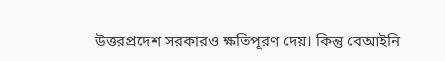উত্তরপ্রদেশ সরকারও ক্ষতিপূরণ দেয়। কিন্তু বেআইনি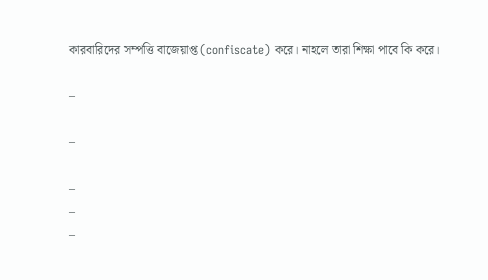কারবারিদের সম্পত্তি বাজেয়াপ্ত (confiscate) করে। নাহলে তারা শিক্ষা পাবে কি করে।

–

–

–
–
–